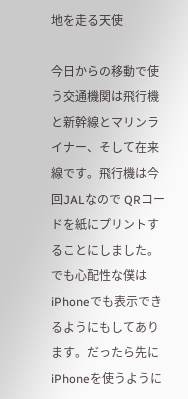地を走る天使

今日からの移動で使う交通機関は飛行機と新幹線とマリンライナー、そして在来線です。飛行機は今回JALなので QRコードを紙にプリントすることにしました。でも心配性な僕はiPhoneでも表示できるようにもしてあります。だったら先にiPhoneを使うように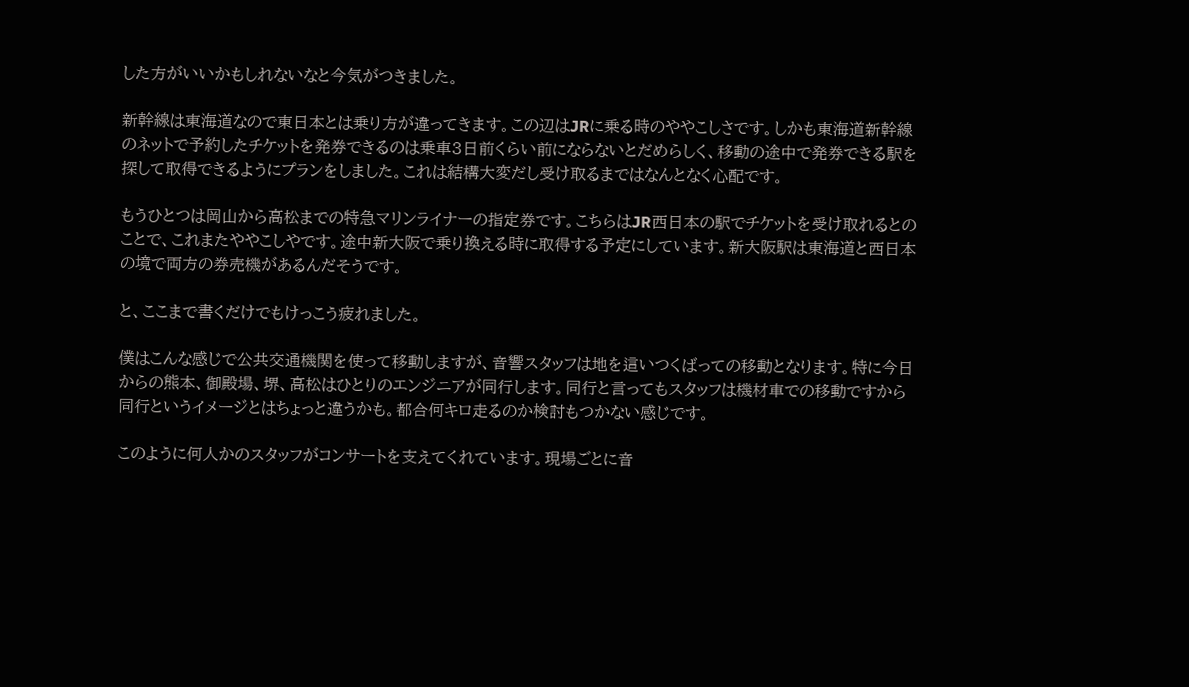した方がいいかもしれないなと今気がつきました。

新幹線は東海道なので東日本とは乗り方が違ってきます。この辺はJRに乗る時のややこしさです。しかも東海道新幹線のネットで予約したチケットを発券できるのは乗車3日前くらい前にならないとだめらしく、移動の途中で発券できる駅を探して取得できるようにプランをしました。これは結構大変だし受け取るまではなんとなく心配です。

もうひとつは岡山から高松までの特急マリンライナーの指定券です。こちらはJR西日本の駅でチケットを受け取れるとのことで、これまたややこしやです。途中新大阪で乗り換える時に取得する予定にしています。新大阪駅は東海道と西日本の境で両方の券売機があるんだそうです。

と、ここまで書くだけでもけっこう疲れました。

僕はこんな感じで公共交通機関を使って移動しますが、音響スタッフは地を這いつくばっての移動となります。特に今日からの熊本、御殿場、堺、高松はひとりのエンジニアが同行します。同行と言ってもスタッフは機材車での移動ですから同行というイメージとはちょっと違うかも。都合何キロ走るのか検討もつかない感じです。

このように何人かのスタッフがコンサートを支えてくれています。現場ごとに音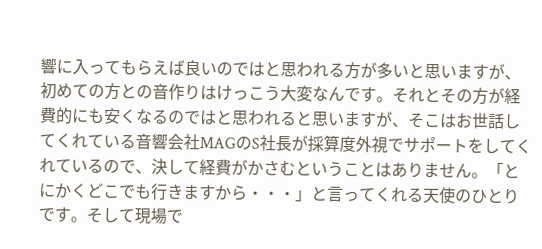響に入ってもらえば良いのではと思われる方が多いと思いますが、初めての方との音作りはけっこう大変なんです。それとその方が経費的にも安くなるのではと思われると思いますが、そこはお世話してくれている音響会社MAGのS社長が採算度外視でサポートをしてくれているので、決して経費がかさむということはありません。「とにかくどこでも行きますから・・・」と言ってくれる天使のひとりです。そして現場で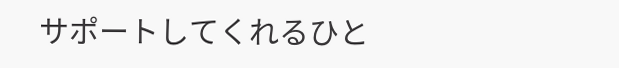サポートしてくれるひと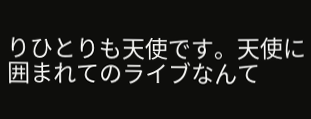りひとりも天使です。天使に囲まれてのライブなんて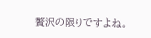贅沢の限りですよね。